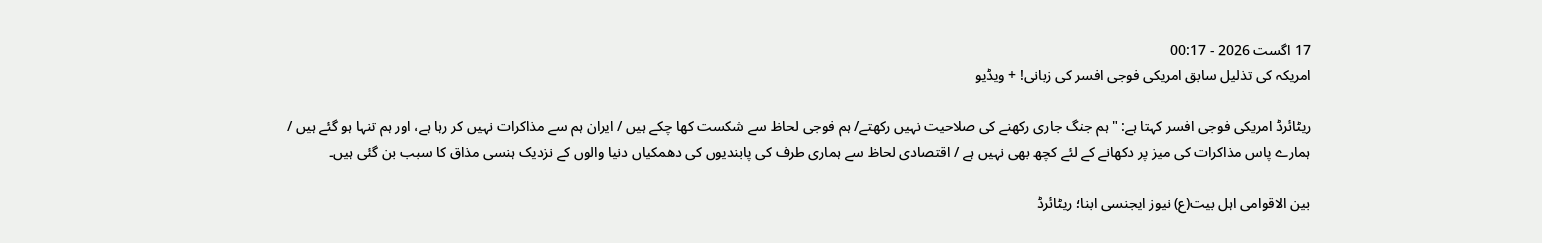17 اگست 2026 - 00:17
امریکہ کی تذلیل سابق امریکی فوجی افسر کی زبانی! + ویڈیو

ریٹائرڈ امریکی فوجی افسر کہتا ہے: "ہم جنگ جاری رکھنے کی صلاحیت نہیں رکھتے/ ہم فوجی لحاظ سے شکست کھا چکے ہیں / ایران ہم سے مذاکرات نہیں کر رہا ہے، اور ہم تنہا ہو گئے ہیں / ہمارے پاس مذاکرات کی میز پر دکھانے کے لئے کچھ بھی نہیں ہے / اقتصادی لحاظ سے ہماری طرف کی پابندیوں کی دھمکیاں دنیا والوں کے نزدیک ہنسی مذاق کا سبب بن گئی ہیں۔

بین الاقوامی اہل بیت(ع) نیوز ایجنسی ابنا؛ ریٹائرڈ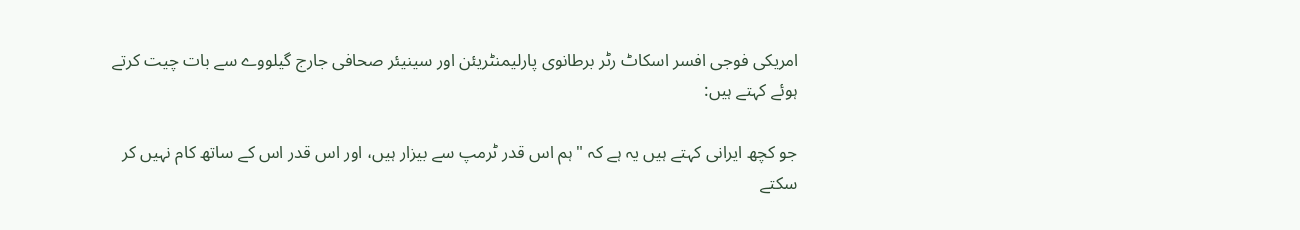امریکی فوجی افسر اسکاٹ رٹر برطانوی پارلیمنٹریئن اور سینیئر صحافی جارج گیلووے سے بات چیت کرتے ہوئے کہتے ہیں:

جو کچھ ایرانی کہتے ہیں یہ ہے کہ "ہم اس قدر ٹرمپ سے بیزار ہیں، اور اس قدر اس کے ساتھ کام نہیں کر سکتے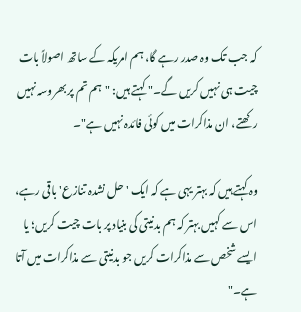کہ جب تک وہ صدر رہے گا، ہم امریکہ کے ساتھ اصولاً بات چیت ہی نہیں کریں گے۔" کہتے ہیں: "ہم تم پر بھروسہ نہیں رکھتے، ان مذاکرات میں کوئی فائدہ نہیں ہے"۔

وہ کہتے ہیں کہ بہتر یہی ہے کہ ایک 'حل نشدہ تنازع' باقی رہے، اس سے کہیں بہتر کہ ہم بدنیتی کی بنیاد پر بات چیت کریں؛ یا ایسے شخص سے مذاکرات کریں جو بدنیتی سے مذاکرات میں آتا ہے۔"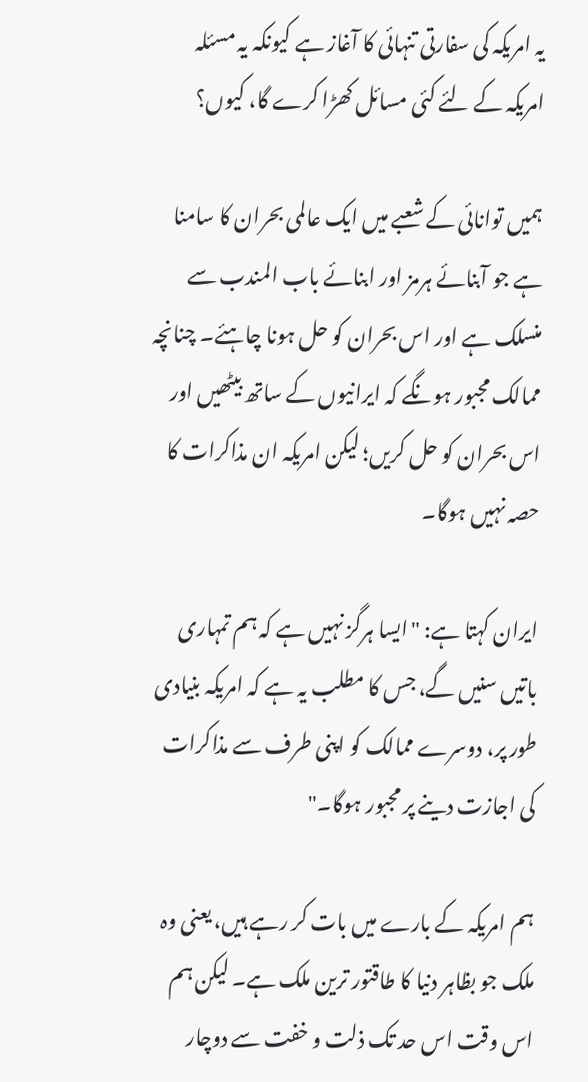یہ امریکہ کی سفارتی تنہائی کا آغاز ہے کیونکہ یہ مسئلہ امریکہ کے لئے کئی مسائل کھڑا کرے گا، کیوں؟

ہمیں توانائی کے شعبے میں ایک عالمی بحران کا سامنا ہے جو آبنائے ہرمز اور ابنائے باب المندب سے منسلک ہے اور اس بحران کو حل ہونا چاہئے۔ چنانچہ ممالک مجبور ہونگے کہ ایرانیوں کے ساتھ بیٹھیں اور اس بحران کو حل کریں؛ لیکن امریکہ ان مذاکرات کا حصہ نہیں ہوگا۔

ایران کہتا ہے: "ایسا ہرگز نہیں ہے کہ ہم تمہاری باتیں سنیں گے، جس کا مطلب یہ ہے کہ امریکہ بنیادی طور پر، دوسرے ممالک کو اپنی طرف سے مذاکرات کی اجازت دینے پر مجبور ہوگا۔"

ہم امریکہ کے بارے میں بات کر رہے ہیں، یعنی وہ ملک جو بظاہر دنیا کا طاقتور ترین ملک ہے۔ لیکن ہم اس وقت اس حد تک ذلت و خفت سے دوچار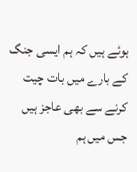ہوئے ہیں کہ ہم ایسی جنگ کے بارے میں بات چیت کرنے سے بھی عاجز ہیں جس میں ہم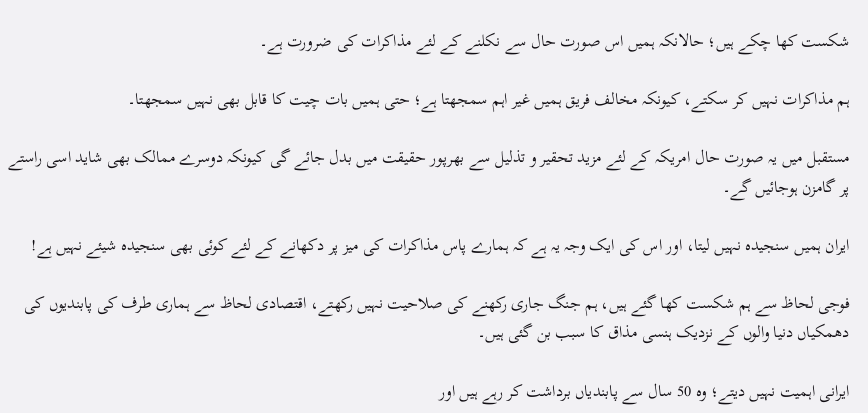شکست کھا چکے ہیں؛ حالانکہ ہمیں اس صورت حال سے نکلنے کے لئے مذاکرات کی ضرورت ہے۔

ہم مذاکرات نہیں کر سکتے، کیونکہ مخالف فریق ہمیں غیر اہم سمجھتا ہے؛ حتی ہمیں بات چیت کا قابل بھی نہیں سمجھتا۔

مستقبل میں یہ صورت حال امریکہ کے لئے مزید تحقیر و تذلیل سے بھرپور حقیقت میں بدل جائے گی کیونکہ دوسرے ممالک بھی شاید اسی راستے پر گامزن ہوجائیں گے۔

ایران ہمیں سنجیدہ نہیں لیتا، اور اس کی ایک وجہ یہ ہے کہ ہمارے پاس مذاکرات کی میز پر دکھانے کے لئے کوئی بھی سنجیدہ شیئے نہیں ہے!

فوجی لحاظ سے ہم شکست کھا گئے ہیں، ہم جنگ جاری رکھنے کی صلاحیت نہیں رکھتے، اقتصادی لحاظ سے ہماری طرف کی پابندیوں کی دھمکیاں دنیا والوں کے نزدیک ہنسی مذاق کا سبب بن گئی ہیں۔

ایرانی اہمیت نہیں دیتے؛ وہ 50 سال سے پابندیاں برداشت کر رہے ہیں اور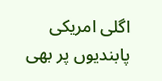اگلی امریکی پابندیوں پر بھی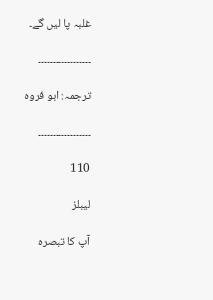غلبہ پا لیں گے۔

۔۔۔۔۔۔۔۔۔۔۔۔۔۔۔۔۔۔

ترجمہ: ابو فروہ

۔۔۔۔۔۔۔۔۔۔۔۔۔۔۔۔۔۔

110

لیبلز

آپ کا تبصرہ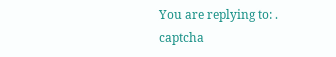You are replying to: .
captcha